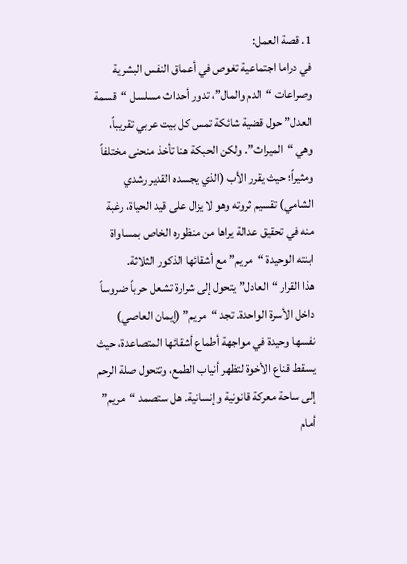1. قصة العمل:
في دراما اجتماعية تغوص في أعماق النفس البشرية وصراعات “الدم والمال”، تدور أحداث مسلسل “قسمة العدل” حول قضية شائكة تمس كل بيت عربي تقريباً، وهي “الميراث”. ولكن الحبكة هنا تأخذ منحنى مختلفاً ومثيراً؛ حيث يقرر الأب (الذي يجسده القدير رشدي الشامي) تقسيم ثروته وهو لا يزال على قيد الحياة، رغبة منه في تحقيق عدالة يراها من منظوره الخاص بمساواة ابنته الوحيدة “مريم” مع أشقائها الذكور الثلاثة.
هذا القرار “العادل” يتحول إلى شرارة تشعل حرباً ضروساً داخل الأسرة الواحدة. تجد “مريم” (إيمان العاصي) نفسها وحيدة في مواجهة أطماع أشقائها المتصاعدة، حيث يسقط قناع الأخوة لتظهر أنياب الطمع، وتتحول صلة الرحم إلى ساحة معركة قانونية وإنسانية. هل ستصمد “مريم” أمام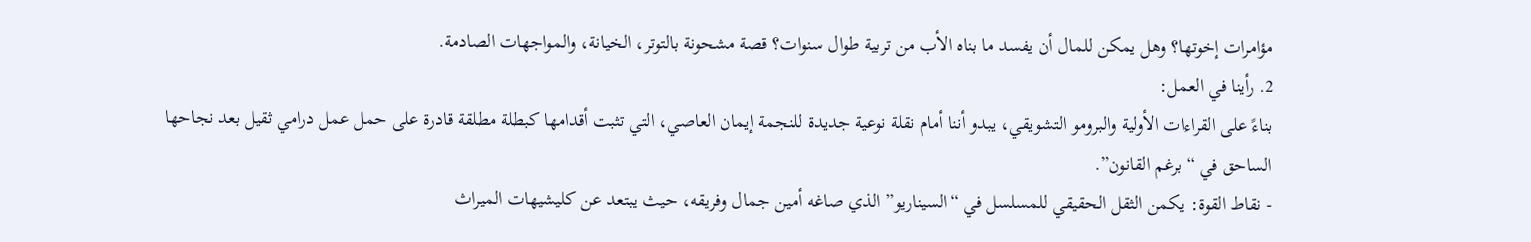مؤامرات إخوتها؟ وهل يمكن للمال أن يفسد ما بناه الأب من تربية طوال سنوات؟ قصة مشحونة بالتوتر، الخيانة، والمواجهات الصادمة.
2. رأينا في العمل:
بناءً على القراءات الأولية والبرومو التشويقي، يبدو أننا أمام نقلة نوعية جديدة للنجمة إيمان العاصي، التي تثبت أقدامها كبطلة مطلقة قادرة على حمل عمل درامي ثقيل بعد نجاحها الساحق في “برغم القانون”.
- نقاط القوة: يكمن الثقل الحقيقي للمسلسل في “السيناريو” الذي صاغه أمين جمال وفريقه، حيث يبتعد عن كليشيهات الميراث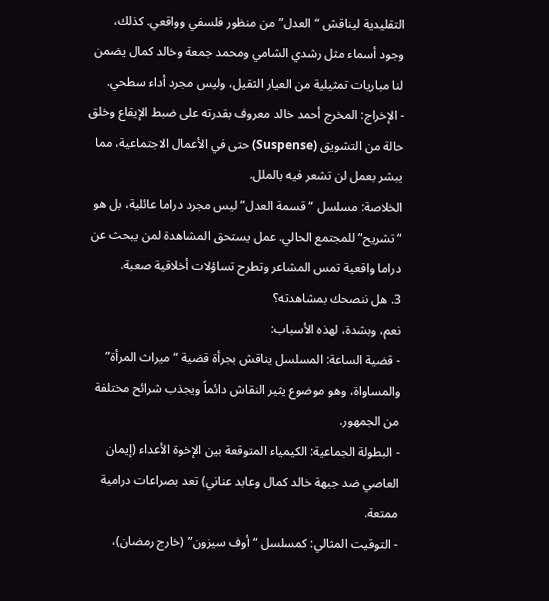التقليدية ليناقش “العدل” من منظور فلسفي وواقعي. كذلك، وجود أسماء مثل رشدي الشامي ومحمد جمعة وخالد كمال يضمن لنا مباريات تمثيلية من العيار الثقيل، وليس مجرد أداء سطحي.
- الإخراج: المخرج أحمد خالد معروف بقدرته على ضبط الإيقاع وخلق حالة من التشويق (Suspense) حتى في الأعمال الاجتماعية، مما يبشر بعمل لن تشعر فيه بالملل.
الخلاصة: مسلسل “قسمة العدل” ليس مجرد دراما عائلية، بل هو “تشريح” للمجتمع الحالي. عمل يستحق المشاهدة لمن يبحث عن دراما واقعية تمس المشاعر وتطرح تساؤلات أخلاقية صعبة.
3. هل ننصحك بمشاهدته؟
نعم، وبشدة، لهذه الأسباب:
- قضية الساعة: المسلسل يناقش بجرأة قضية “ميراث المرأة” والمساواة، وهو موضوع يثير النقاش دائماً ويجذب شرائح مختلفة من الجمهور.
- البطولة الجماعية: الكيمياء المتوقعة بين الإخوة الأعداء (إيمان العاصي ضد جبهة خالد كمال وعابد عناني) تعد بصراعات درامية ممتعة.
- التوقيت المثالي: كمسلسل “أوف سيزون” (خارج رمضان)،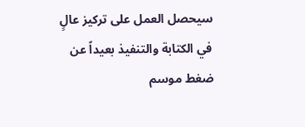سيحصل العمل على تركيز عالٍ في الكتابة والتنفيذ بعيداً عن ضغط موسم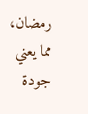رمضان، مما يعني جودة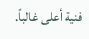فنية أعلى غالباً.